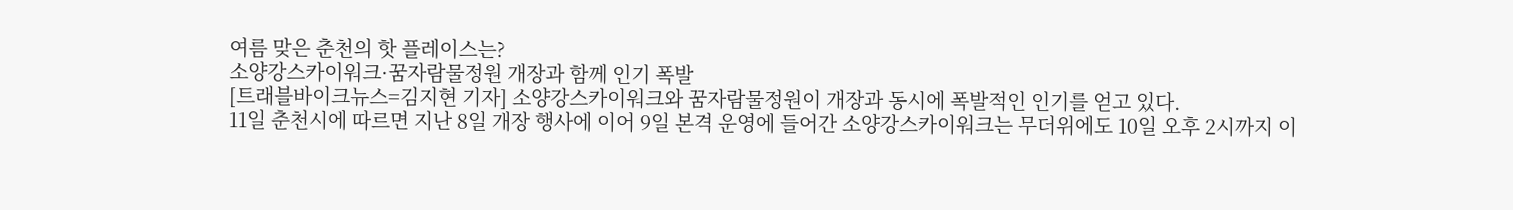여름 맞은 춘천의 핫 플레이스는?
소양강스카이워크·꿈자람물정원 개장과 함께 인기 폭발
[트래블바이크뉴스=김지현 기자] 소양강스카이워크와 꿈자람물정원이 개장과 동시에 폭발적인 인기를 얻고 있다.
11일 춘천시에 따르면 지난 8일 개장 행사에 이어 9일 본격 운영에 들어간 소양강스카이워크는 무더위에도 10일 오후 2시까지 이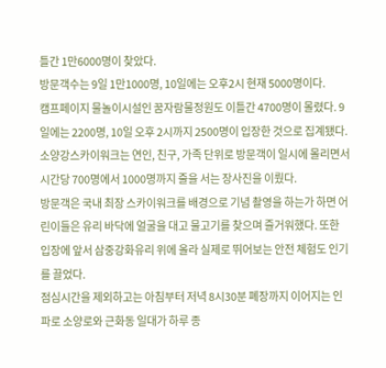틀간 1만6000명이 찾았다.
방문객수는 9일 1만1000명, 10일에는 오후2시 현재 5000명이다.
캠프페이지 물놀이시설인 꿈자람물정원도 이틀간 4700명이 몰렸다. 9일에는 2200명, 10일 오후 2시까지 2500명이 입장한 것으로 집계됐다.
소양강스카이워크는 연인, 친구, 가족 단위로 방문객이 일시에 몰리면서 시간당 700명에서 1000명까지 줄을 서는 장사진을 이뤘다.
방문객은 국내 최장 스카이워크를 배경으로 기념 촬영을 하는가 하면 어린이들은 유리 바닥에 얼굴을 대고 물고기를 찾으며 즐거워했다. 또한 입장에 앞서 삼중강화유리 위에 올라 실제로 뛰어보는 안전 체험도 인기를 끌었다.
점심시간을 제외하고는 아침부터 저녁 8시30분 폐장까지 이어지는 인파로 소양로와 근화동 일대가 하루 종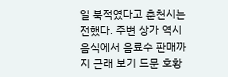일 북적였다고 춘천시는 전했다. 주변 상가 역시 음식에서 음료수 판매까지 근래 보기 드문 호황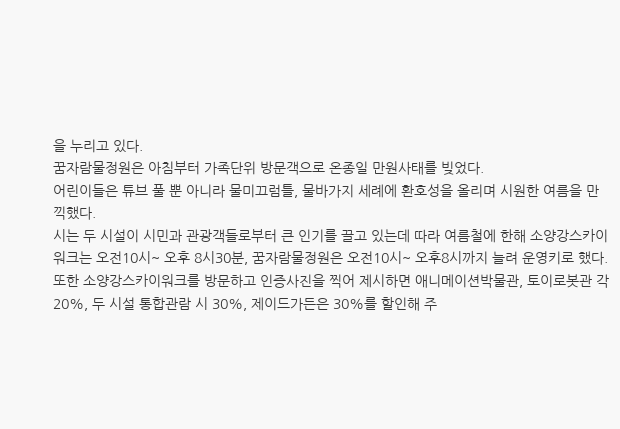을 누리고 있다.
꿈자람물정원은 아침부터 가족단위 방문객으로 온종일 만원사태를 빚었다.
어린이들은 튜브 풀 뿐 아니라 물미끄럼틀, 물바가지 세례에 환호성을 올리며 시원한 여름을 만끽했다.
시는 두 시설이 시민과 관광객들로부터 큰 인기를 끌고 있는데 따라 여름철에 한해 소양강스카이워크는 오전10시~ 오후 8시30분, 꿈자람물정원은 오전10시~ 오후8시까지 늘려 운영키로 했다.
또한 소양강스카이워크를 방문하고 인증사진을 찍어 제시하면 애니메이션박물관, 토이로봇관 각 20%, 두 시설 통합관람 시 30%, 제이드가든은 30%를 할인해 주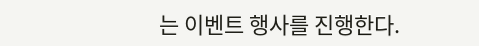는 이벤트 행사를 진행한다.